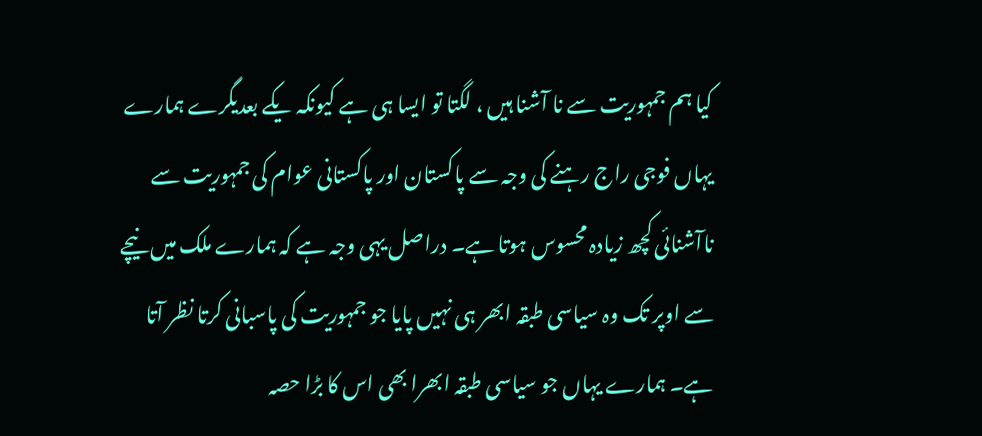کیا ہم جمہوریت سے نا آشنا ہیں ، لگتا تو ایسا ہی ہے کیونکہ یکے بعدیگرے ہمارے یہاں فوجی راج رہنے کی وجہ سے پاکستان اور پاکستانی عوام کی جمہوریت سے ناآشنائی کچھ زیادہ محسوس ہوتا ہے۔ دراصل یہی وجہ ہے کہ ہمارے ملک میں نیچے سے اوپر تک وہ سیاسی طبقہ ابھر ہی نہیں پایا جو جمہوریت کی پاسبانی کرتا نظر آتا ہے۔ ہمارے یہاں جو سیاسی طبقہ ابھرا بھی اس کا بڑا حصہ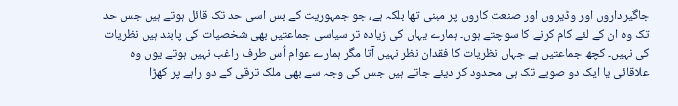جاگیرداروں اور وڈیروں اور صنعت کاروں پر مبنی تھا بلکہ ہے، جو جمہوریت کے بس اسی حد تک قائل ہوتے ہیں جس حد تک وہ ان کے لئے کام کرنے کا سوچتے ہوں۔ ہمارے یہاں کی زیادہ تر سیاسی جماعتیں بھی شخصیات کی پابند ہیں نظریات کی نہیں۔ کچھ جماعتیں ہے جہاں نظریات کا فقدان نظر نہیں آتا مگر ہمارے عوام اُس طرف راغب نہیں ہوتے یوں وہ علاقائی یا ایک دو صوبے تک ہی محدود کر دیئے جاتے ہیں جس کی وجہ سے بھی ملک ترقی کے دو راہے پر کھڑا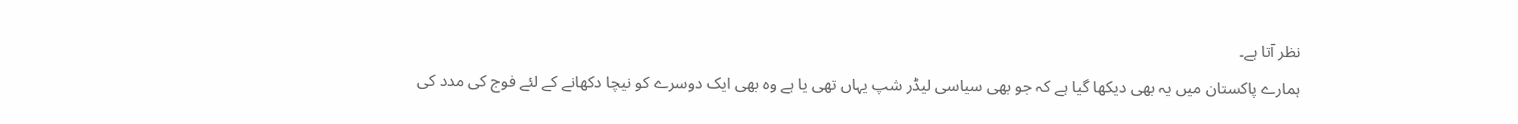نظر آتا ہے۔
ہمارے پاکستان میں یہ بھی دیکھا گیا ہے کہ جو بھی سیاسی لیڈر شپ یہاں تھی یا ہے وہ بھی ایک دوسرے کو نیچا دکھانے کے لئے فوج کی مدد کی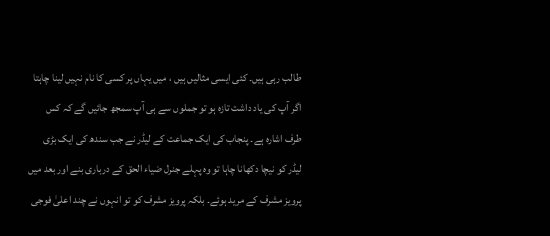طالب رہی ہیں۔ کئی ایسی مثالیں ہیں ، میں یہاں پر کسی کا نام نہیں لینا چاہتا اگر آپ کی یاد داشت تازہ ہو تو جملوں سے ہی آپ سمجھ جائیں گے کہ کس طرف اشارہ ہے۔ پنجاب کی ایک جماعت کے لیڈر نے جب سندھ کی ایک بڑی لیڈر کو نیچا دکھانا چاہا تو وہ پہلے جنرل ضیاء الحق کے درباری بنے اور بعد میں پرویز مشرف کے مرید ہوئے۔ بلکہ پرویز مشرف کو تو انہوں نے چند اعلیٰ فوجی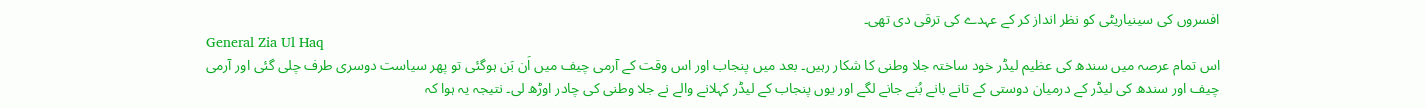افسروں کی سینیاریٹی کو نظر انداز کر کے عہدے کی ترقی دی تھی۔
General Zia Ul Haq
اس تمام عرصہ میں سندھ کی عظیم لیڈر خود ساختہ جلا وطنی کا شکار رہیں۔ بعد میں پنجاب اور اس وقت کے آرمی چیف میں اَن بَن ہوگئی تو پھر سیاست دوسری طرف چلی گئی اور آرمی چیف اور سندھ کی لیڈر کے درمیان دوستی کے تانے بانے بُنے جانے لگے اور یوں پنجاب کے لیڈر کہلانے والے نے جلا وطنی کی چادر اوڑھ لی۔ نتیجہ یہ ہوا کہ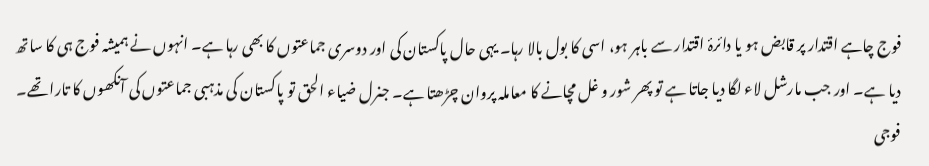فوج چاہے اقتدار پر قابض ہو یا دائرۂ اقتدار سے باہر ہو، اسی کا بول بالا رہا۔ یہی حال پاکستان کی اور دوسری جماعتوں کا بھی رہا ہے۔ انہوں نے ہمیشہ فوج ہی کا ساتھ دیا ہے۔ اور جب مارشل لاء لگا دیا جاتا ہے تو پھر شور و غل مچانے کا معاملہ پروان چڑھتا ہے۔ جنرل ضیاء الحق تو پاکستان کی مذہبی جماعتوں کی آنکھوں کا تارا تھے۔ فوجی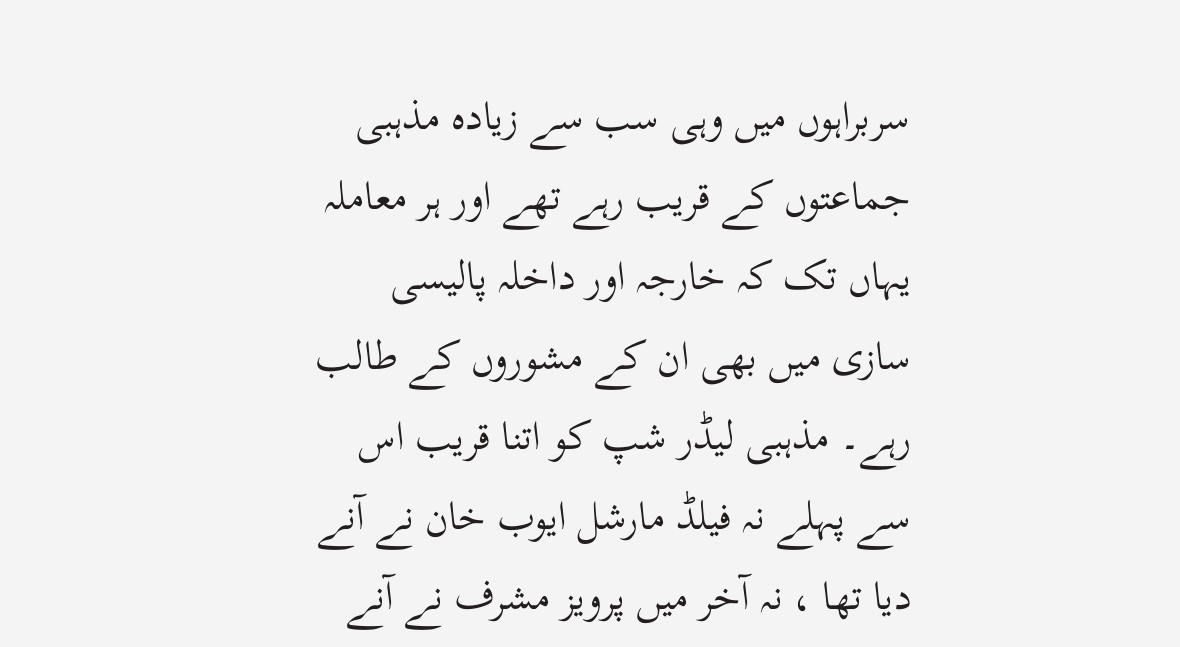سربراہوں میں وہی سب سے زیادہ مذہبی جماعتوں کے قریب رہے تھے اور ہر معاملہ یہاں تک کہ خارجہ اور داخلہ پالیسی سازی میں بھی ان کے مشوروں کے طالب رہے۔ مذہبی لیڈر شپ کو اتنا قریب اس سے پہلے نہ فیلڈ مارشل ایوب خان نے آنے دیا تھا ، نہ آخر میں پرویز مشرف نے آنے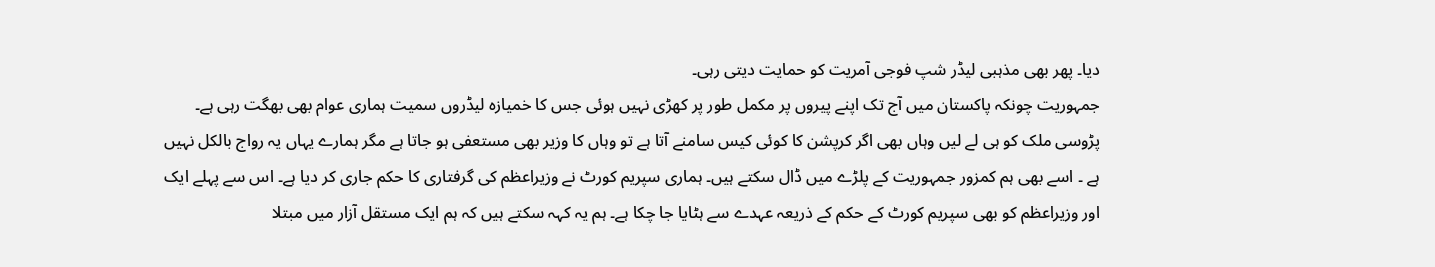دیا۔ پھر بھی مذہبی لیڈر شپ فوجی آمریت کو حمایت دیتی رہی۔
جمہوریت چونکہ پاکستان میں آج تک اپنے پیروں پر مکمل طور پر کھڑی نہیں ہوئی جس کا خمیازہ لیڈروں سمیت ہماری عوام بھی بھگت رہی ہے۔ پڑوسی ملک کو ہی لے لیں وہاں بھی اگر کرپشن کا کوئی کیس سامنے آتا ہے تو وہاں کا وزیر بھی مستعفی ہو جاتا ہے مگر ہمارے یہاں یہ رواج بالکل نہیں ہے ۔ اسے بھی ہم کمزور جمہوریت کے پلڑے میں ڈال سکتے ہیں۔ ہماری سپریم کورٹ نے وزیراعظم کی گرفتاری کا حکم جاری کر دیا ہے۔ اس سے پہلے ایک اور وزیراعظم کو بھی سپریم کورٹ کے حکم کے ذریعہ عہدے سے ہٹایا جا چکا ہے۔ ہم یہ کہہ سکتے ہیں کہ ہم ایک مستقل آزار میں مبتلا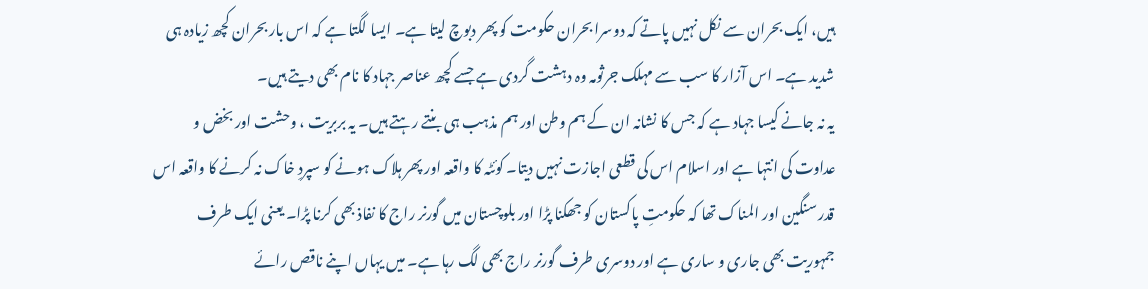ہیں، ایک بحران سے نکل نہیں پاتے کہ دوسرا بحران حکومت کو پھر دبوچ لیتا ہے۔ ایسا لگتا ہے کہ اس بار بحران کچھ زیادہ ہی شدید ہے۔ اس آزار کا سب سے مہلک جرثومہ وہ دہشت گردی ہے جسے کچھ عناصر جہاد کا نام بھی دیتے ہیں۔
یہ نہ جانے کیسا جہاد ہے کہ جس کا نشانہ ان کے ہم وطن اور ہم مذہب ہی بنتے رہتے ہیں۔ یہ بربریت ، وحشت اور بخض و عداوت کی انتہا ہے اور اسلام اس کی قطعی اجازت نہیں دیتا۔ کوئٹہ کا واقعہ اور پھر ہلاک ہونے کو سپردِ خاک نہ کرنے کا واقعہ اس قدر سنگین اور المناک تھا کہ حکومتِ پاکستان کو جھکنا پڑا اور بلوچستان میں گورنر راج کا نفاذ بھی کرنا پڑا۔ یعنی ایک طرف جمہوریت بھی جاری و ساری ہے اور دوسری طرف گورنر راج بھی لگ رہا ہے۔ میں یہاں اپنے ناقص رائے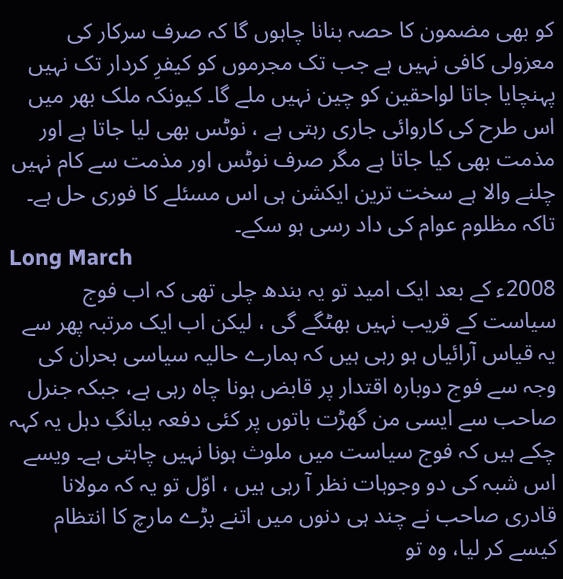کو بھی مضمون کا حصہ بنانا چاہوں گا کہ صرف سرکار کی معزولی کافی نہیں ہے جب تک مجرموں کو کیفرِ کردار تک نہیں پہنچایا جاتا لواحقین کو چین نہیں ملے گا۔ کیونکہ ملک بھر میں اس طرح کی کاروائی جاری رہتی ہے ، نوٹس بھی لیا جاتا ہے اور مذمت بھی کیا جاتا ہے مگر صرف نوٹس اور مذمت سے کام نہیں چلنے والا ہے سخت ترین ایکشن ہی اس مسئلے کا فوری حل ہے۔ تاکہ مظلوم عوام کی داد رسی ہو سکے۔
Long March
2008ء کے بعد ایک امید تو یہ بندھ چلی تھی کہ اب فوج سیاست کے قریب نہیں بھٹگے گی ، لیکن اب ایک مرتبہ پھر سے یہ قیاس آرائیاں ہو رہی ہیں کہ ہمارے حالیہ سیاسی بحران کی وجہ سے فوج دوبارہ اقتدار پر قابض ہونا چاہ رہی ہے، جبکہ جنرل صاحب سے ایسی من گھڑت باتوں پر کئی دفعہ ببانگِ دہل یہ کہہ چکے ہیں کہ فوج سیاست میں ملوث ہونا نہیں چاہتی ہے۔ ویسے اس شبہ کی دو وجوہات نظر آ رہی ہیں ، اوّل تو یہ کہ مولانا قادری صاحب نے چند ہی دنوں میں اتنے بڑے مارچ کا انتظام کیسے کر لیا، وہ تو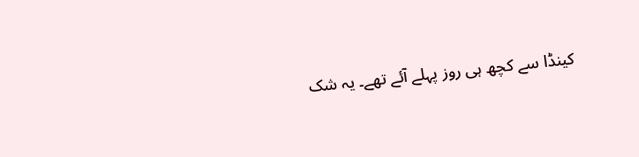کینڈا سے کچھ ہی روز پہلے آئے تھے۔ یہ شک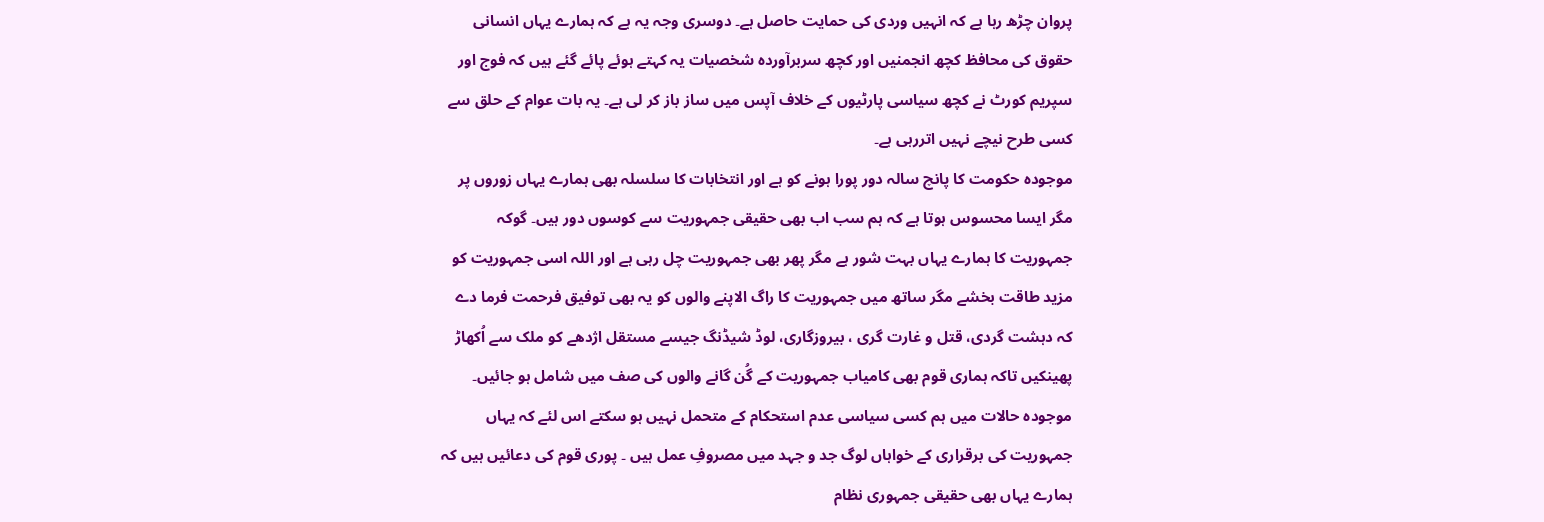پروان چڑھ رہا ہے کہ انہیں وردی کی حمایت حاصل ہے۔ دوسری وجہ یہ ہے کہ ہمارے یہاں انسانی حقوق کی محافظ کچھ انجمنیں اور کچھ سربرآوردہ شخصیات یہ کہتے ہوئے پائے گئے ہیں کہ فوج اور سپریم کورٹ نے کچھ سیاسی پارٹیوں کے خلاف آپس میں ساز باز کر لی ہے۔ یہ بات عوام کے حلق سے کسی طرح نیچے نہیں اتررہی ہے۔
موجودہ حکومت کا پانچ سالہ دور پورا ہونے کو ہے اور انتخابات کا سلسلہ بھی ہمارے یہاں زوروں پر مگر ایسا محسوس ہوتا ہے کہ ہم سب اب بھی حقیقی جمہوریت سے کوسوں دور ہیں۔ گوکہ جمہوریت کا ہمارے یہاں بہت شور ہے مگر پھر بھی جمہوریت چل رہی ہے اور اللہ اسی جمہوریت کو مزید طاقت بخشے مگر ساتھ میں جمہوریت کا راگ الاپنے والوں کو یہ بھی توفیق فرحمت فرما دے کہ دہشت گردی، قتل و غارت گری ، بیروزگاری، لوڈ شیڈنگ جیسے مستقل اژدھے کو ملک سے اُکھاڑ پھینکیں تاکہ ہماری قوم بھی کامیاب جمہوریت کے گُن گانے والوں کی صف میں شامل ہو جائیں۔ موجودہ حالات میں ہم کسی سیاسی عدم استحکام کے متحمل نہیں ہو سکتے اس لئے کہ یہاں جمہوریت کی برقراری کے خواہاں لوگ جد و جہد میں مصروفِ عمل ہیں ۔ پوری قوم کی دعائیں ہیں کہ ہمارے یہاں بھی حقیقی جمہوری نظام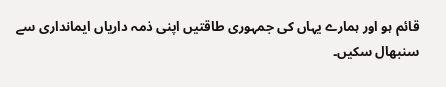قائم ہو اور ہمارے یہاں کی جمہوری طاقتیں اپنی ذمہ داریاں ایمانداری سے سنبھال سکیں۔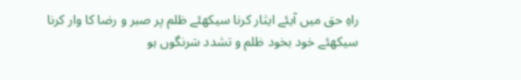راہِ حق میں آیئے ایثار کرنا سیکھئے ظلم پر صبر و رضا کا وار کرنا سیکھئے خود بخود ظلم و تشدد سَرنگوں ہو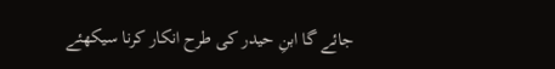جائے گا ابنِ حیدر کی طرح انکار کرنا سیکھئے